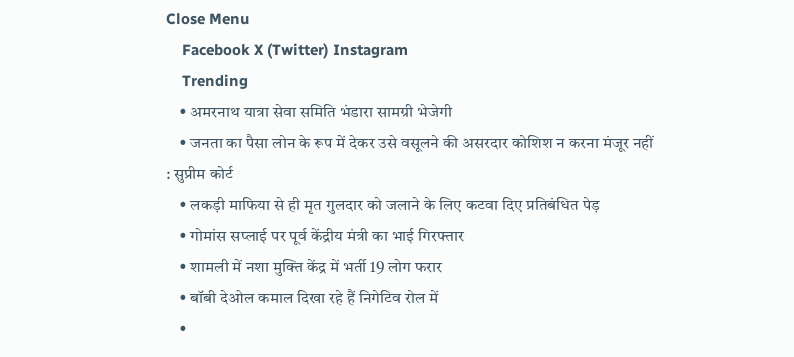Close Menu
    Facebook X (Twitter) Instagram
    Trending
    • अमरनाथ यात्रा सेवा समिति भंडारा सामग्री भेजेगी
    • जनता का पैसा लोन के रूप में देकर उसे वसूलने की असरदार कोशिश न करना मंजूर नहीं : सुप्रीम कोर्ट
    • लकड़ी माफिया से ही मृत गुलदार को जलाने के लिए कटवा दिए प्रतिबंधित पेड़
    • गोमांस सप्लाई पर पूर्व केंद्रीय मंत्री का भाई गिरफ्तार
    • शामली में नशा मुक्ति केंद्र में भर्ती 19 लोग फरार
    • बॉबी देओल कमाल दिखा रहे हैं निगेटिव रोल में
    •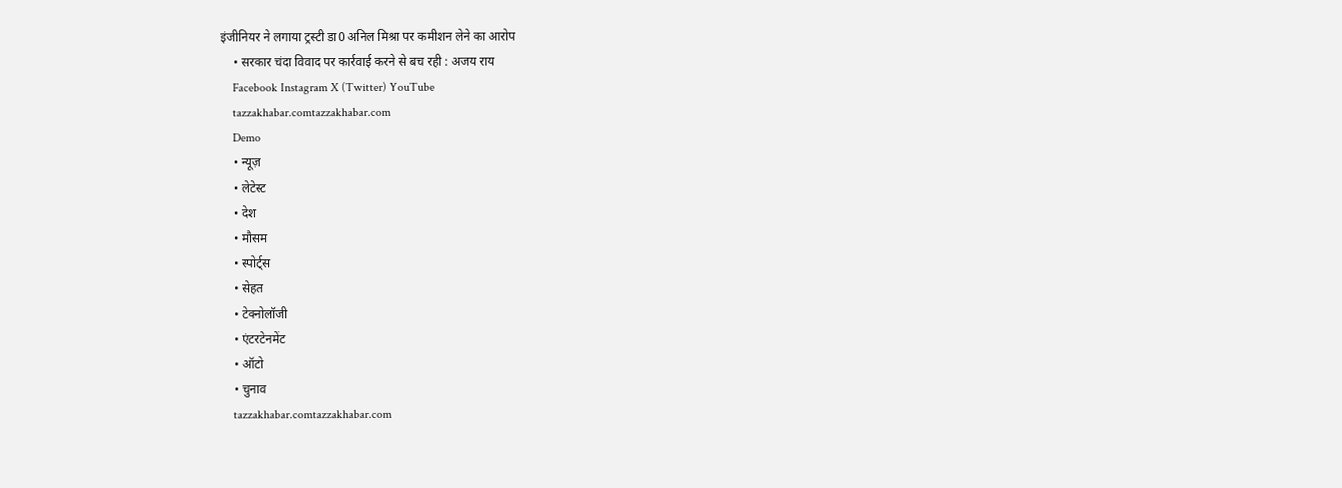इंजीनियर ने लगाया ट्रस्टी डा0 अनिल मिश्रा पर कमीशन लेने का आरोप
    • सरकार चंदा विवाद पर कार्रवाई करने से बच रही : अजय राय
    Facebook Instagram X (Twitter) YouTube
    tazzakhabar.comtazzakhabar.com
    Demo
    • न्यूज़
    • लेटेस्ट
    • देश
    • मौसम
    • स्पोर्ट्स
    • सेहत
    • टेक्नोलॉजी
    • एंटरटेनमेंट
    • ऑटो
    • चुनाव
    tazzakhabar.comtazzakhabar.com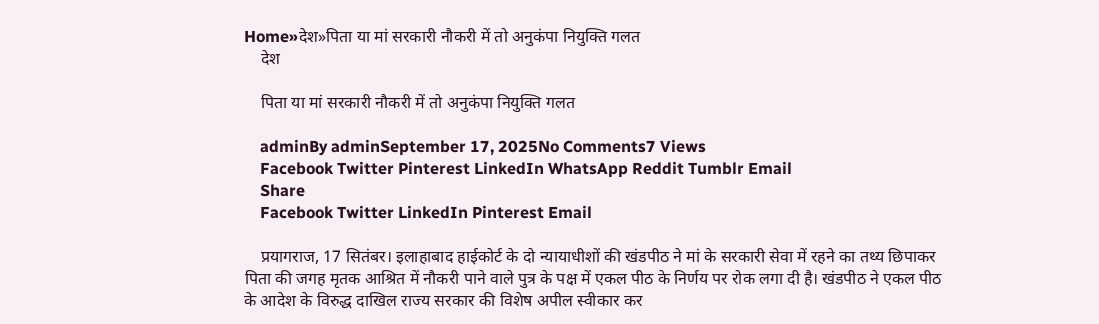Home»देश»पिता या मां सरकारी नौकरी में तो अनुकंपा नियुक्ति गलत
    देश

    पिता या मां सरकारी नौकरी में तो अनुकंपा नियुक्ति गलत

    adminBy adminSeptember 17, 2025No Comments7 Views
    Facebook Twitter Pinterest LinkedIn WhatsApp Reddit Tumblr Email
    Share
    Facebook Twitter LinkedIn Pinterest Email

    प्रयागराज, 17 सितंबर। इलाहाबाद हाईकोर्ट के दो न्यायाधीशों की खंडपीठ ने मां के सरकारी सेवा में रहने का तथ्य छिपाकर पिता की जगह मृतक आश्रित में नौकरी पाने वाले पुत्र के पक्ष में एकल पीठ के निर्णय पर रोक लगा दी है। खंडपीठ ने एकल पीठ के आदेश के विरुद्ध दाखिल राज्य सरकार की विशेष अपील स्वीकार कर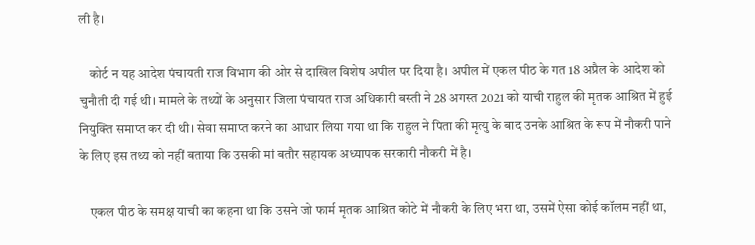ली है।

    कोर्ट न यह आदेश पंचायती राज विभाग की ओर से दाखिल विशेष अपील पर दिया है। अपील में एकल पीठ के गत 18 अप्रैल के आदेश को चुनौती दी गई थी। मामले के तथ्यों के अनुसार जिला पंचायत राज अधिकारी बस्ती ने 28 अगस्त 2021 को याची राहुल की मृतक आश्रित में हुई नियुक्ति समाप्त कर दी थी। सेवा समाप्त करने का आधार लिया गया था कि राहुल ने पिता की मृत्यु के बाद उनके आश्रित के रूप में नौकरी पाने के लिए इस तथ्य को नहीं बताया कि उसकी मां बतौर सहायक अध्यापक सरकारी नौकरी में है।

    एकल पीठ के समक्ष याची का कहना था कि उसने जो फार्म मृतक आश्रित कोटे में नौकरी के लिए भरा था, उसमें ऐसा कोई कॉलम नहीं था,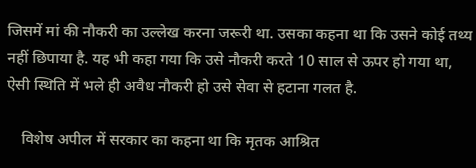जिसमें मां की नौकरी का उल्लेख करना जरूरी था. उसका कहना था कि उसने कोई तथ्य नहीं छिपाया है. यह भी कहा गया कि उसे नौकरी करते 10 साल से ऊपर हो गया था, ऐसी स्थिति में भले ही अवैध नौकरी हो उसे सेवा से हटाना गलत है.

    विशेष अपील में सरकार का कहना था कि मृतक आश्रित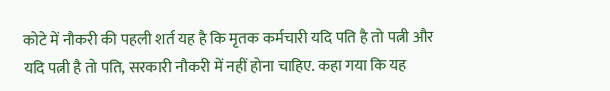कोटे में नौकरी की पहली शर्त यह है कि मृतक कर्मचारी यदि पति है तो पत्नी और यदि पत्नी है तो पति, सरकारी नौकरी में नहीं होना चाहिए. कहा गया कि यह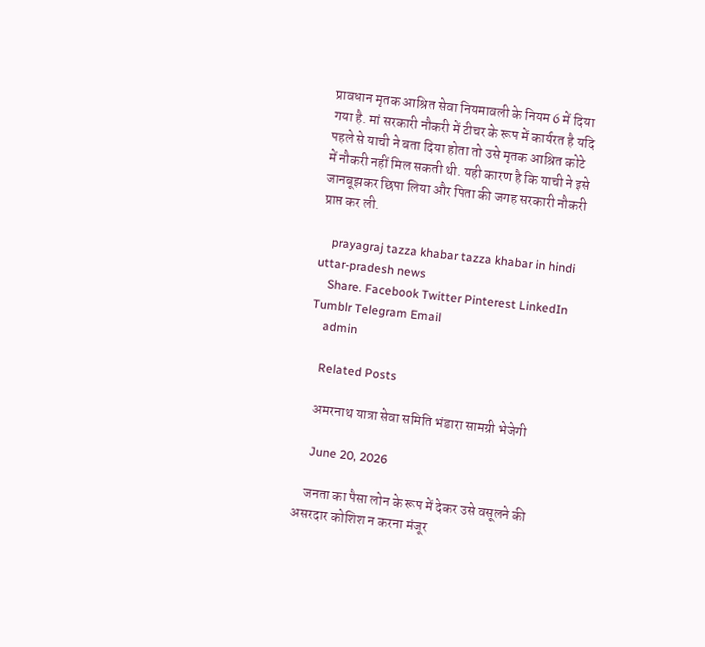प्रावधान मृतक आश्रित सेवा नियमावली के नियम 6 में दिया गया है. मां सरकारी नौकरी में टीचर के रूप में कार्यरत है यदि पहले से याची ने बता दिया होता तो उसे मृतक आश्रित कोटे में नौकरी नहीं मिल सकती थी. यही कारण है कि याची ने इसे जानबूझकर छिपा लिया और पिता की जगह सरकारी नौकरी प्राप्त कर ली.

    prayagraj tazza khabar tazza khabar in hindi uttar-pradesh news
    Share. Facebook Twitter Pinterest LinkedIn Tumblr Telegram Email
    admin

    Related Posts

    अमरनाथ यात्रा सेवा समिति भंडारा सामग्री भेजेगी

    June 20, 2026

    जनता का पैसा लोन के रूप में देकर उसे वसूलने की असरदार कोशिश न करना मंजूर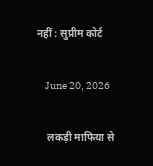नहीं : सुप्रीम कोर्ट

    June 20, 2026

    लकड़ी माफिया से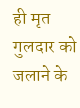ही मृत गुलदार को जलाने के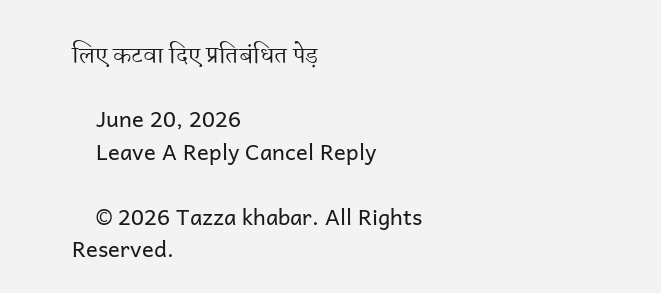लिए कटवा दिए प्रतिबंधित पेड़

    June 20, 2026
    Leave A Reply Cancel Reply

    © 2026 Tazza khabar. All Rights Reserved.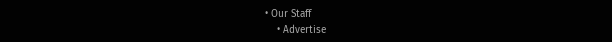• Our Staff
    • Advertise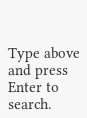Type above and press Enter to search.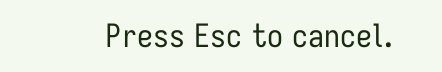Press Esc to cancel.